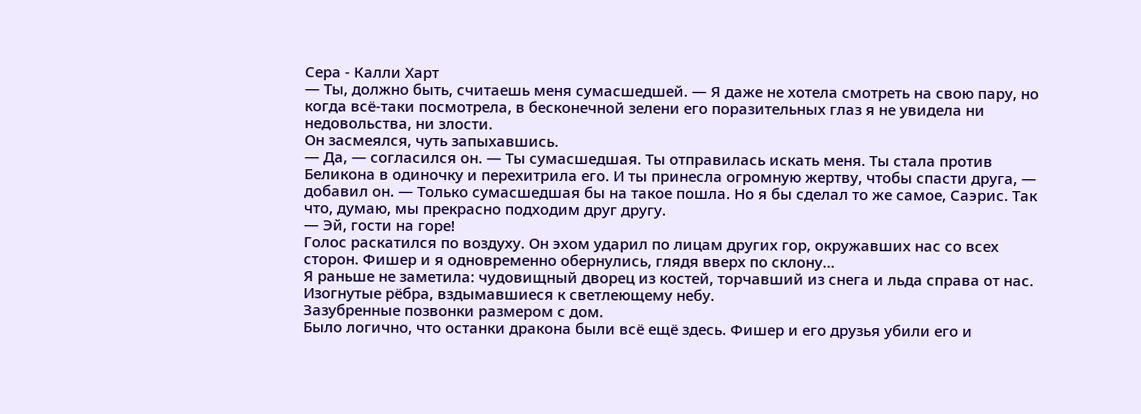Сера - Калли Харт
— Ты, должно быть, считаешь меня сумасшедшей. — Я даже не хотела смотреть на свою пару, но когда всё-таки посмотрела, в бесконечной зелени его поразительных глаз я не увидела ни недовольства, ни злости.
Он засмеялся, чуть запыхавшись.
— Да, — согласился он. — Ты сумасшедшая. Ты отправилась искать меня. Ты стала против Беликона в одиночку и перехитрила его. И ты принесла огромную жертву, чтобы спасти друга, — добавил он. — Только сумасшедшая бы на такое пошла. Но я бы сделал то же самое, Саэрис. Так что, думаю, мы прекрасно подходим друг другу.
— Эй, гости на горе!
Голос раскатился по воздуху. Он эхом ударил по лицам других гор, окружавших нас со всех сторон. Фишер и я одновременно обернулись, глядя вверх по склону…
Я раньше не заметила: чудовищный дворец из костей, торчавший из снега и льда справа от нас.
Изогнутые рёбра, вздымавшиеся к светлеющему небу.
Зазубренные позвонки размером с дом.
Было логично, что останки дракона были всё ещё здесь. Фишер и его друзья убили его и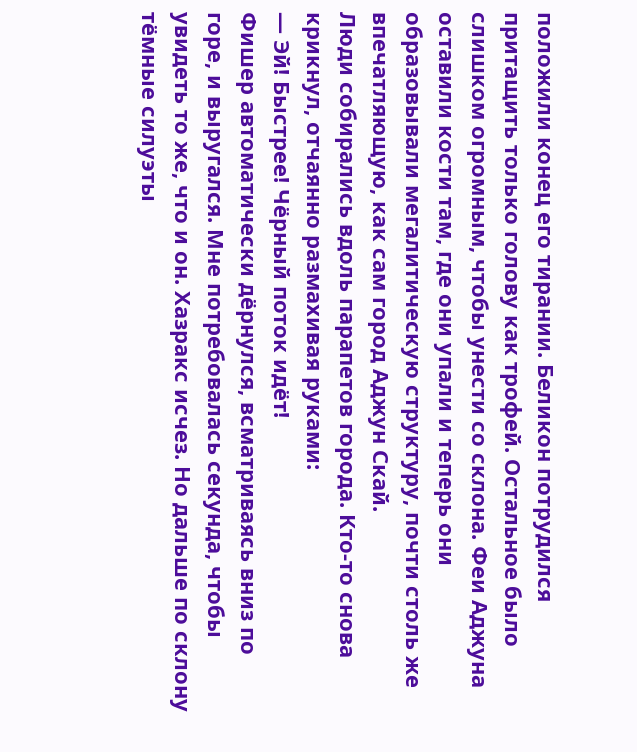положили конец его тирании. Беликон потрудился притащить только голову как трофей. Остальное было слишком огромным, чтобы унести со склона. Феи Аджуна оставили кости там, где они упали и теперь они образовывали мегалитическую структуру, почти столь же впечатляющую, как сам город Аджун Скай.
Люди собирались вдоль парапетов города. Кто-то снова крикнул, отчаянно размахивая руками:
— Эй! Быстрее! Чёрный поток идёт!
Фишер автоматически дёрнулся, всматриваясь вниз по горе, и выругался. Мне потребовалась секунда, чтобы увидеть то же, что и он. Хазракс исчез. Но дальше по склону тёмные силуэты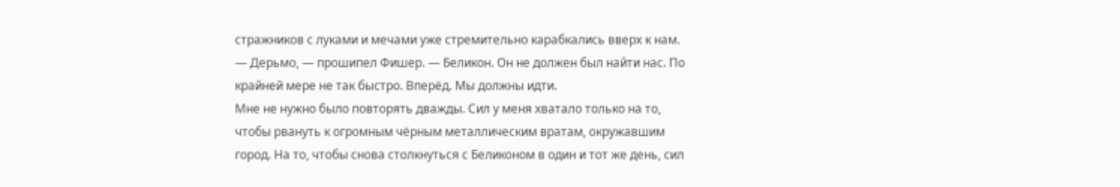стражников с луками и мечами уже стремительно карабкались вверх к нам.
— Дерьмо, — прошипел Фишер. — Беликон. Он не должен был найти нас. По крайней мере не так быстро. Вперёд. Мы должны идти.
Мне не нужно было повторять дважды. Сил у меня хватало только на то, чтобы рвануть к огромным чёрным металлическим вратам, окружавшим город. На то, чтобы снова столкнуться с Беликоном в один и тот же день, сил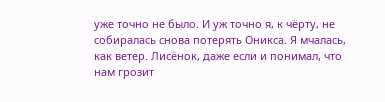уже точно не было. И уж точно я, к чёрту, не собиралась снова потерять Оникса. Я мчалась, как ветер. Лисёнок, даже если и понимал, что нам грозит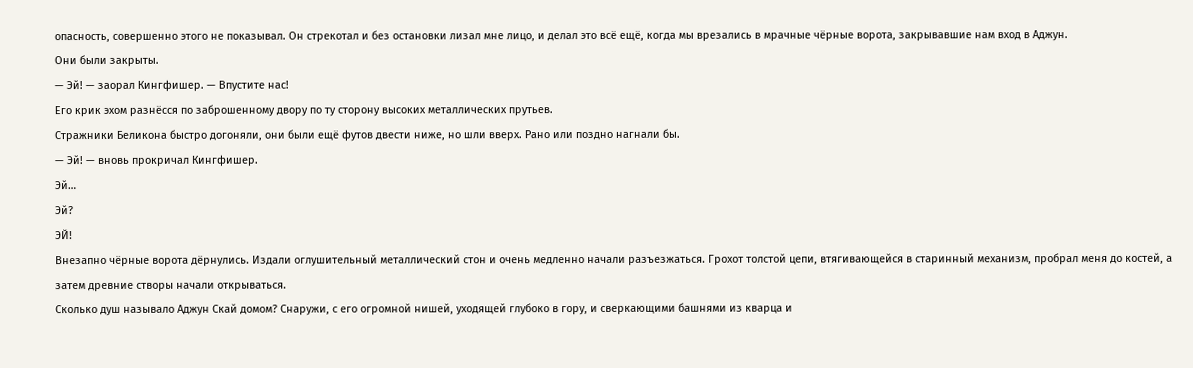опасность, совершенно этого не показывал. Он стрекотал и без остановки лизал мне лицо, и делал это всё ещё, когда мы врезались в мрачные чёрные ворота, закрывавшие нам вход в Аджун.
Они были закрыты.
— Эй! — заорал Кингфишер. — Впустите нас!
Его крик эхом разнёсся по заброшенному двору по ту сторону высоких металлических прутьев.
Стражники Беликона быстро догоняли, они были ещё футов двести ниже, но шли вверх. Рано или поздно нагнали бы.
— Эй! — вновь прокричал Кингфишер.
Эй…
Эй?
ЭЙ!
Внезапно чёрные ворота дёрнулись. Издали оглушительный металлический стон и очень медленно начали разъезжаться. Грохот толстой цепи, втягивающейся в старинный механизм, пробрал меня до костей, а затем древние створы начали открываться.
Сколько душ называло Аджун Скай домом? Снаружи, с его огромной нишей, уходящей глубоко в гору, и сверкающими башнями из кварца и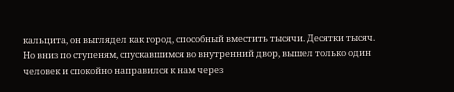кальцита, он выглядел как город, способный вместить тысячи. Десятки тысяч.
Но вниз по ступеням, спускавшимся во внутренний двор, вышел только один человек и спокойно направился к нам через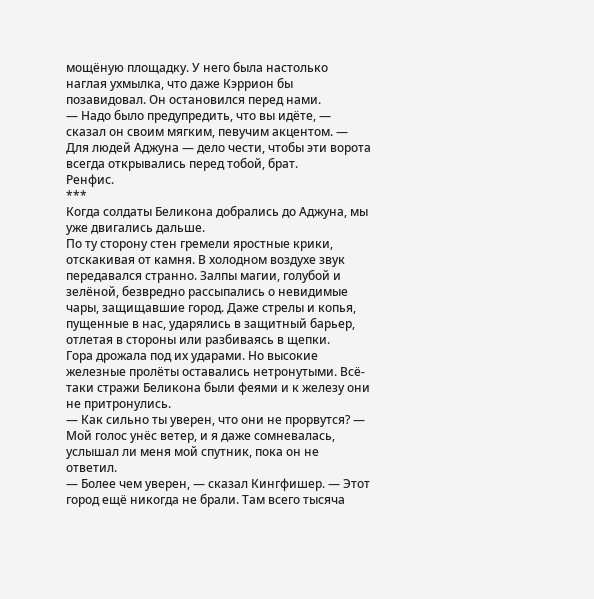мощёную площадку. У него была настолько наглая ухмылка, что даже Кэррион бы позавидовал. Он остановился перед нами.
— Надо было предупредить, что вы идёте, — сказал он своим мягким, певучим акцентом. — Для людей Аджуна — дело чести, чтобы эти ворота всегда открывались перед тобой, брат.
Ренфис.
***
Когда солдаты Беликона добрались до Аджуна, мы уже двигались дальше.
По ту сторону стен гремели яростные крики, отскакивая от камня. В холодном воздухе звук передавался странно. Залпы магии, голубой и зелёной, безвредно рассыпались о невидимые чары, защищавшие город. Даже стрелы и копья, пущенные в нас, ударялись в защитный барьер, отлетая в стороны или разбиваясь в щепки.
Гора дрожала под их ударами. Но высокие железные пролёты оставались нетронутыми. Всё-таки стражи Беликона были феями и к железу они не притронулись.
— Как сильно ты уверен, что они не прорвутся? — Мой голос унёс ветер, и я даже сомневалась, услышал ли меня мой спутник, пока он не ответил.
— Более чем уверен, — сказал Кингфишер. — Этот город ещё никогда не брали. Там всего тысяча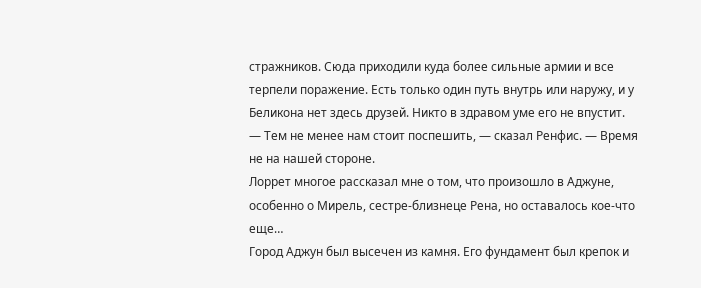стражников. Сюда приходили куда более сильные армии и все терпели поражение. Есть только один путь внутрь или наружу, и у Беликона нет здесь друзей. Никто в здравом уме его не впустит.
— Тем не менее нам стоит поспешить, — сказал Ренфис. — Время не на нашей стороне.
Лоррет многое рассказал мне о том, что произошло в Аджуне, особенно о Мирель, сестре-близнеце Рена, но оставалось кое-что еще…
Город Аджун был высечен из камня. Его фундамент был крепок и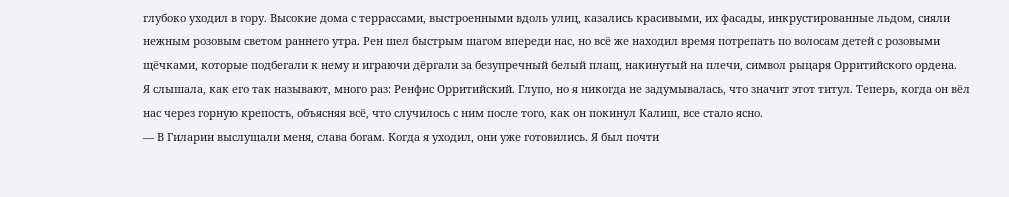глубоко уходил в гору. Высокие дома с террассами, выстроенными вдоль улиц, казались красивыми, их фасады, инкрустированные льдом, сияли нежным розовым светом раннего утра. Рен шел быстрым шагом впереди нас, но всё же находил время потрепать по волосам детей с розовыми щёчками, которые подбегали к нему и играючи дёргали за безупречный белый плащ, накинутый на плечи, символ рыцаря Орритийского ордена.
Я слышала, как его так называют, много раз: Ренфис Орритийский. Глупо, но я никогда не задумывалась, что значит этот титул. Теперь, когда он вёл нас через горную крепость, объясняя всё, что случилось с ним после того, как он покинул Калиш, все стало ясно.
— В Гиларии выслушали меня, слава богам. Когда я уходил, они уже готовились. Я был почти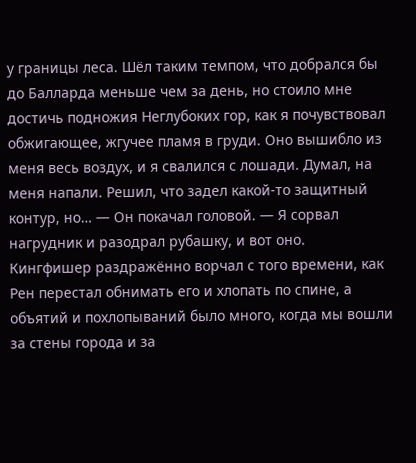у границы леса. Шёл таким темпом, что добрался бы до Балларда меньше чем за день, но стоило мне достичь подножия Неглубоких гор, как я почувствовал обжигающее, жгучее пламя в груди. Оно вышибло из меня весь воздух, и я свалился с лошади. Думал, на меня напали. Решил, что задел какой-то защитный контур, но… — Он покачал головой. — Я сорвал нагрудник и разодрал рубашку, и вот оно.
Кингфишер раздражённо ворчал с того времени, как Рен перестал обнимать его и хлопать по спине, а объятий и похлопываний было много, когда мы вошли за стены города и за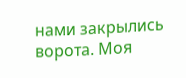нами закрылись ворота. Моя